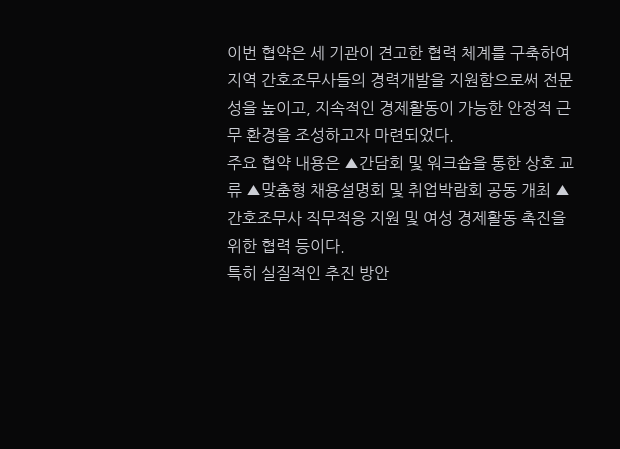이번 협약은 세 기관이 견고한 협력 체계를 구축하여 지역 간호조무사들의 경력개발을 지원함으로써 전문성을 높이고, 지속적인 경제활동이 가능한 안정적 근무 환경을 조성하고자 마련되었다.
주요 협약 내용은 ▲간담회 및 워크숍을 통한 상호 교류 ▲맞춤형 채용설명회 및 취업박람회 공동 개최 ▲간호조무사 직무적응 지원 및 여성 경제활동 촉진을 위한 협력 등이다.
특히 실질적인 추진 방안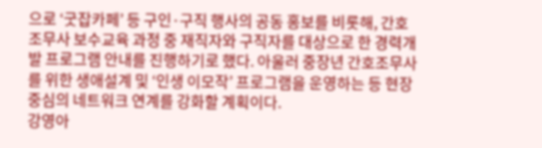으로 ‘굿잡카페’ 등 구인·구직 행사의 공동 홍보를 비롯해, 간호조무사 보수교육 과정 중 재직자와 구직자를 대상으로 한 경력개발 프로그램 안내를 진행하기로 했다. 아울러 중장년 간호조무사를 위한 생애설계 및 ‘인생 이모작’ 프로그램을 운영하는 등 현장 중심의 네트워크 연계를 강화할 계획이다.
강영아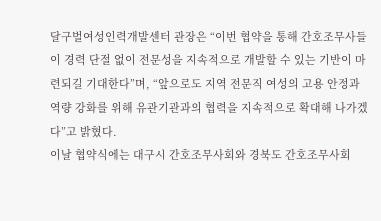달구벌여성인력개발센터 관장은 “이번 협약을 통해 간호조무사들이 경력 단절 없이 전문성을 지속적으로 개발할 수 있는 기반이 마련되길 기대한다”며, “앞으로도 지역 전문직 여성의 고용 안정과 역량 강화를 위해 유관기관과의 협력을 지속적으로 확대해 나가겠다”고 밝혔다.
이날 협약식에는 대구시 간호조무사회와 경북도 간호조무사회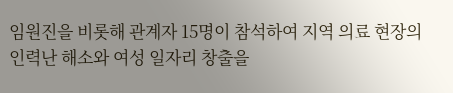임원진을 비롯해 관계자 15명이 참석하여 지역 의료 현장의 인력난 해소와 여성 일자리 창출을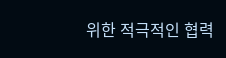위한 적극적인 협력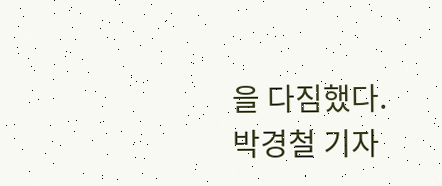을 다짐했다. 박경철 기자